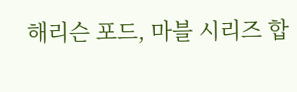해리슨 포드, 마블 시리즈 합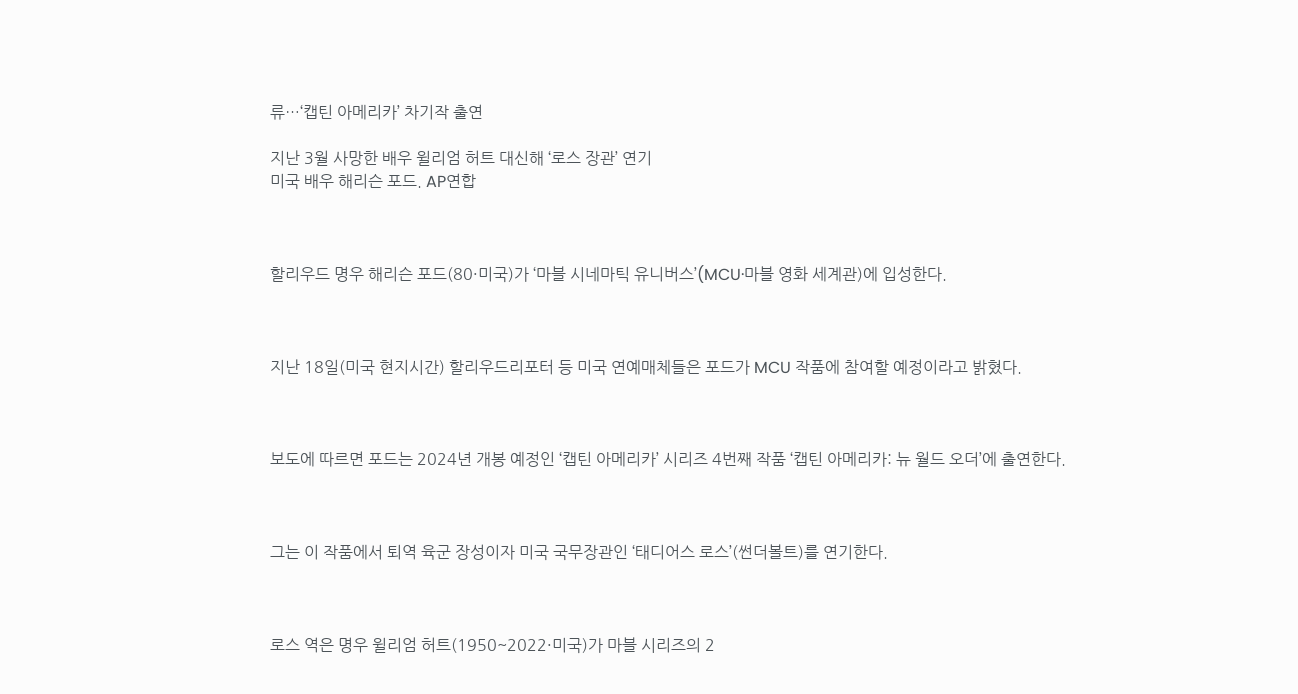류…‘캡틴 아메리카’ 차기작 출연

지난 3월 사망한 배우 윌리엄 허트 대신해 ‘로스 장관’ 연기
미국 배우 해리슨 포드. AP연합



할리우드 명우 해리슨 포드(80·미국)가 ‘마블 시네마틱 유니버스’(MCU·마블 영화 세계관)에 입성한다.



지난 18일(미국 현지시간) 할리우드리포터 등 미국 연예매체들은 포드가 MCU 작품에 참여할 예정이라고 밝혔다.



보도에 따르면 포드는 2024년 개봉 예정인 ‘캡틴 아메리카’ 시리즈 4번째 작품 ‘캡틴 아메리카: 뉴 월드 오더’에 출연한다.



그는 이 작품에서 퇴역 육군 장성이자 미국 국무장관인 ‘태디어스 로스’(썬더볼트)를 연기한다.



로스 역은 명우 윌리엄 허트(1950~2022·미국)가 마블 시리즈의 2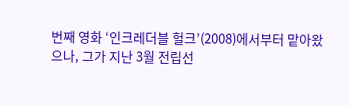번째 영화 ‘인크레더블 헐크’(2008)에서부터 맡아왔으나, 그가 지난 3월 전립선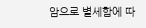암으로 별세함에 따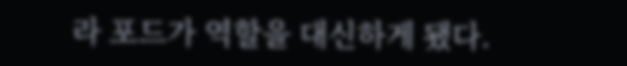라 포드가 역할을 대신하게 됐다.